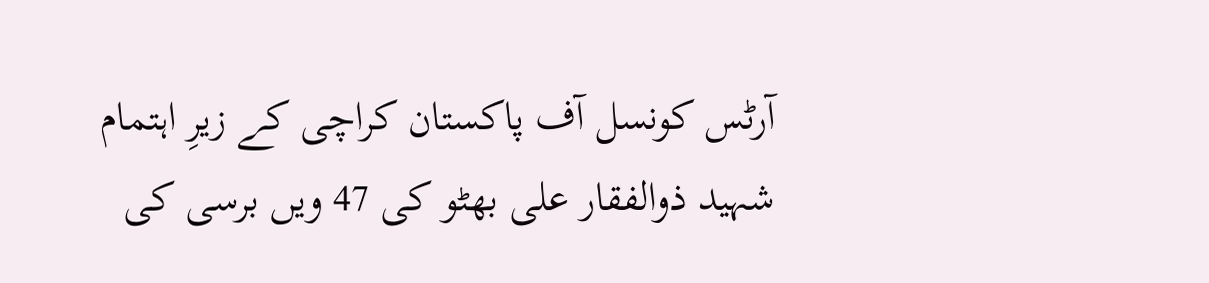آرٹس کونسل آف پاکستان کراچی کے زیرِ اہتمام شہید ذوالفقار علی بھٹو کی 47 ویں برسی کی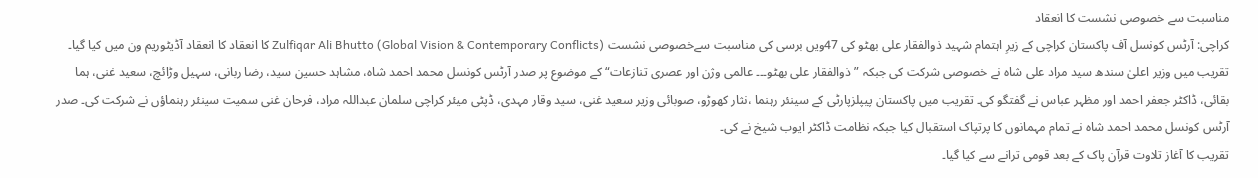مناسبت سے خصوصی نشست کا انعقاد
کراچی: آرٹس کونسل آف پاکستان کراچی کے زیرِ اہتمام شہید ذوالفقار علی بھٹو کی 47ویں برسی کی مناسبت سےخصوصی نشست Zulfiqar Ali Bhutto (Global Vision & Contemporary Conflicts) کا انعقاد کا انعقاد آڈیٹوریم ون میں کیا گیا۔
تقریب میں وزیر اعلیٰ سندھ سید مراد علی شاہ نے خصوصی شرکت کی جبکہ ”ذوالفقار علی بھٹو۔۔۔ عالمی وژن اور عصری تنازعات“ کے موضوع پر صدر آرٹس کونسل محمد احمد شاہ، مشاہد حسین سید، رضا ربانی، سہیل وڑائچ، سعید غنی، ہما بقائی، ڈاکٹر جعفر احمد اور مظہر عباس نے گفتگو کی۔ تقریب میں پاکستان پیپلزپارٹی کے سینئر رہنما ،نثار کھوڑو، صوبائی وزیر سعید غنی، سید وقار مہدی، ڈپٹی میئر کراچی سلمان عبداللہ مراد، فرحان غنی سمیت سینئر رہنماؤں نے شرکت کی۔ صدر آرٹس کونسل محمد احمد شاہ نے تمام مہمانوں کا پرتپاک استقبال کیا جبکہ نظامت ڈاکٹر ایوب شیخ نے کی۔
تقریب کا آغاز تلاوت قرآن پاک کے بعد قومی ترانے سے کیا گیا۔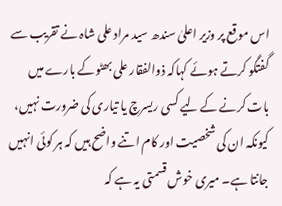اس موقع پر وزیر اعلیٰ سندھ سید مراد علی شاہ نے تقریب سے گفتگو کرتے ہوئے کہاکہ ذوالفقار علی بھٹوکے بارے میں بات کرنے کے لیے کسی ریسرچ یا تیاری کی ضرورت نہیں، کیونکہ ان کی شخصیت اور کام اتنے واضح ہیں کہ ہر کوئی انہیں جانتا ہے۔ میری خوش قسمتی یہ ہے کہ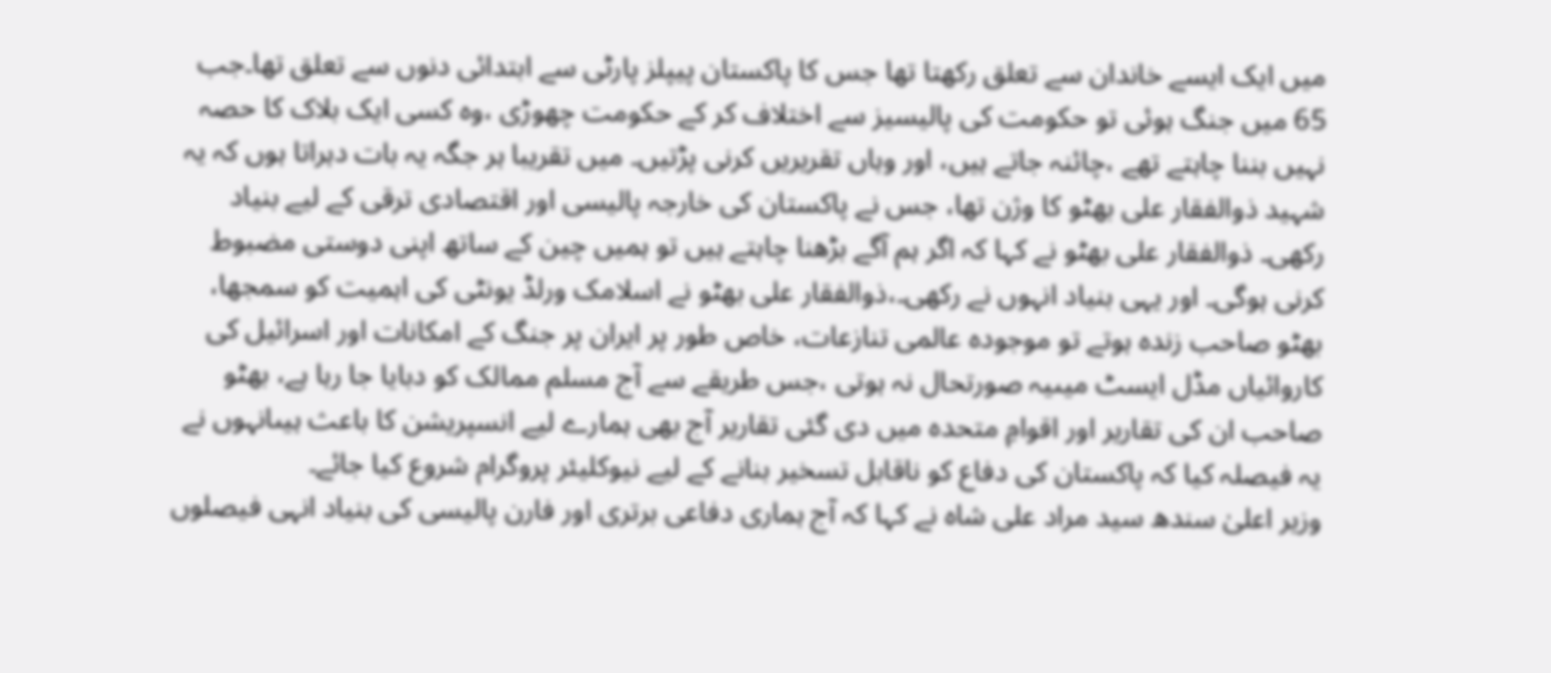میں ایک ایسے خاندان سے تعلق رکھتا تھا جس کا پاکستان پیپلز پارٹی سے ابتدائی دنوں سے تعلق تھا۔جب 65 میں جنگ ہوئی تو حکومت کی پالیسیز سے اختلاف کر کے حکومت چھوڑی ،وہ کسی ایک بلاک کا حصہ نہیں بننا چاہتے تھے ،چائنہ جاتے ہیں، اور وہاں تقریریں کرنی پڑتیں۔ میں تقریبا ہر جگہ یہ بات دہراتا ہوں کہ یہ شہید ذوالفقار علی بھٹو کا وژن تھا، جس نے پاکستان کی خارجہ پالیسی اور اقتصادی ترقی کے لیے بنیاد رکھی۔ ذوالفقار علی بھٹو نے کہا کہ اگر ہم آگے بڑھنا چاہتے ہیں تو ہمیں چین کے ساتھ اپنی دوستی مضبوط کرنی ہوگی۔ اور یہی بنیاد انہوں نے رکھی۔،ذوالفقار علی بھٹو نے اسلامک ورلڈ یونٹی کی اہمیت کو سمجھا، بھٹو صاحب زندہ ہوتے تو موجودہ عالمی تنازعات، خاص طور پر ایران پر جنگ کے امکانات اور اسرائیل کی کاروائیاں مڈل ایسٹ میںیہ صورتحال نہ ہوتی ،جس طریقے سے آج مسلم ممالک کو دبایا جا رہا ہے، بھٹو صاحب ان کی تقاریر اور اقوامِ متحدہ میں دی گئی تقاریر آج بھی ہمارے لیے انسپریشن کا باعث ہیںانہوں نے یہ فیصلہ کیا کہ پاکستان کی دفاع کو ناقابل تسخیر بنانے کے لیے نیوکلیئر پروگرام شروع کیا جائے۔
وزیر اعلیٰ سندھ سید مراد علی شاہ نے کہا کہ آج ہماری دفاعی برتری اور فارن پالیسی کی بنیاد انہی فیصلوں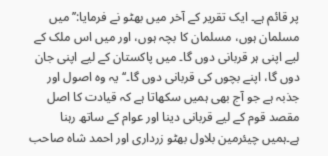پر قائم ہے۔ ایک تقریر کے آخر میں بھٹو نے فرمایا:’’میں مسلمان ہوں، مسلمان کا بچہ ہوں، اور میں اس ملک کے لیے اپنی ہر قربانی دوں گا۔ میں پاکستان کے لیے اپنی جان دوں گا، اپنے بچوں کی قربانی دوں گا۔‘‘یہ وہ اصول اور جذبہ ہے جو آج بھی ہمیں سکھاتا ہے کہ قیادت کا اصل مقصد قوم کے لیے قربانی دینا اور عوام کے ساتھ رہنا ہے۔ہمیں چیئرمین بلاول بھٹو زرداری اور احمد شاہ صاحب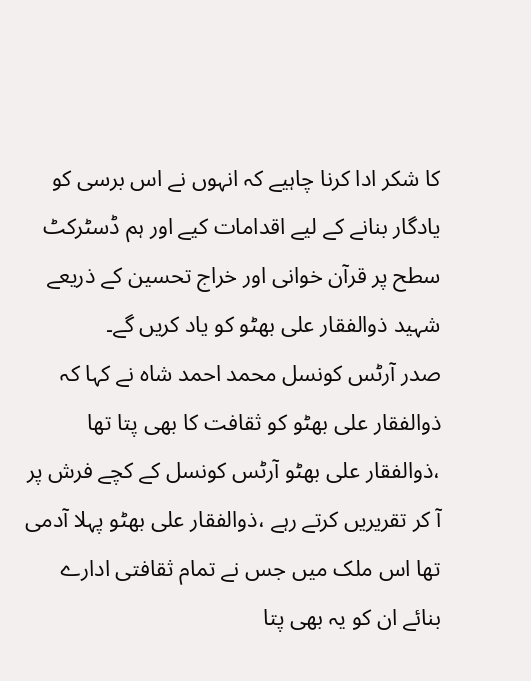کا شکر ادا کرنا چاہیے کہ انہوں نے اس برسی کو یادگار بنانے کے لیے اقدامات کیے اور ہم ڈسٹرکٹ سطح پر قرآن خوانی اور خراج تحسین کے ذریعے شہید ذوالفقار علی بھٹو کو یاد کریں گے۔
صدر آرٹس کونسل محمد احمد شاہ نے کہا کہ ذوالفقار علی بھٹو کو ثقافت کا بھی پتا تھا ،ذوالفقار علی بھٹو آرٹس کونسل کے کچے فرش پر آ کر تقریریں کرتے رہے ،ذوالفقار علی بھٹو پہلا آدمی تھا اس ملک میں جس نے تمام ثقافتی ادارے بنائے ان کو یہ بھی پتا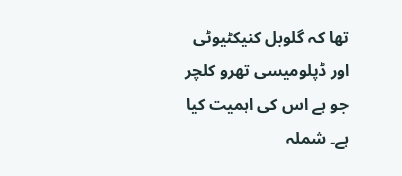تھا کہ گلوبل کنیکٹیوٹی اور ڈپلومیسی تھرو کلچر جو ہے اس کی اہمیت کیا ہے۔ شملہ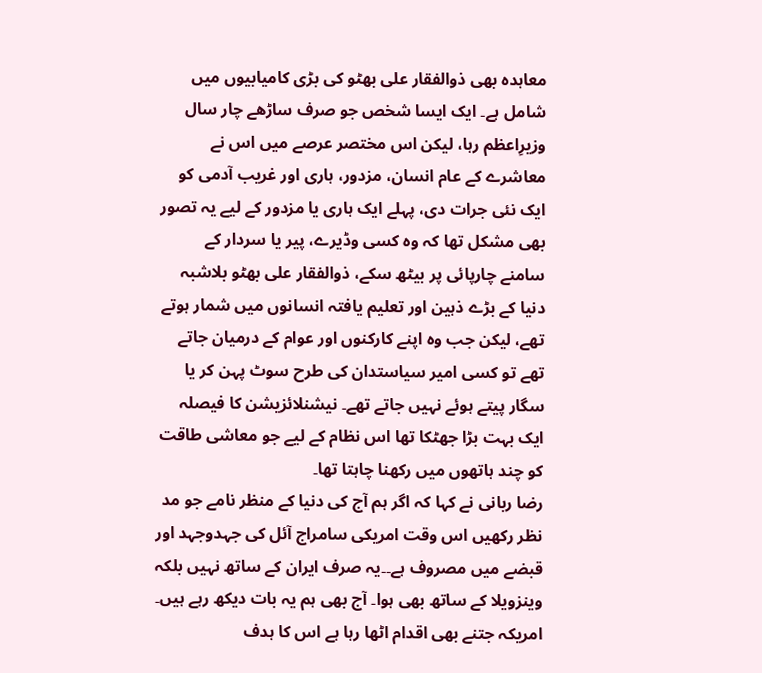معاہدہ بھی ذوالفقار علی بھٹو کی بڑی کامیابیوں میں شامل ہے۔ ایک ایسا شخص جو صرف ساڑھے چار سال وزیرِاعظم رہا، لیکن اس مختصر عرصے میں اس نے معاشرے کے عام انسان، مزدور، ہاری اور غریب آدمی کو ایک نئی جرات دی، پہلے ایک ہاری یا مزدور کے لیے یہ تصور بھی مشکل تھا کہ وہ کسی وڈیرے، پیر یا سردار کے سامنے چارپائی پر بیٹھ سکے، ذوالفقار علی بھٹو بلاشبہ دنیا کے بڑے ذہین اور تعلیم یافتہ انسانوں میں شمار ہوتے تھے، لیکن جب وہ اپنے کارکنوں اور عوام کے درمیان جاتے تھے تو کسی امیر سیاستدان کی طرح سوٹ پہن کر یا سگار پیتے ہوئے نہیں جاتے تھے۔ نیشنلائزیشن کا فیصلہ ایک بہت بڑا جھٹکا تھا اس نظام کے لیے جو معاشی طاقت کو چند ہاتھوں میں رکھنا چاہتا تھا۔
رضا ربانی نے کہا کہ اگر ہم آج کی دنیا کے منظر نامے جو مد نظر رکھیں اس وقت امریکی سامراج آئل کی جہدوجہد اور قبضے میں مصروف ہے۔۔یہ صرف ایران کے ساتھ نہیں بلکہ وینزویلا کے ساتھ بھی ہوا۔ آج بھی ہم یہ بات دیکھ رہے ہیں۔ امریکہ جتنے بھی اقدام اٹھا رہا ہے اس کا ہدف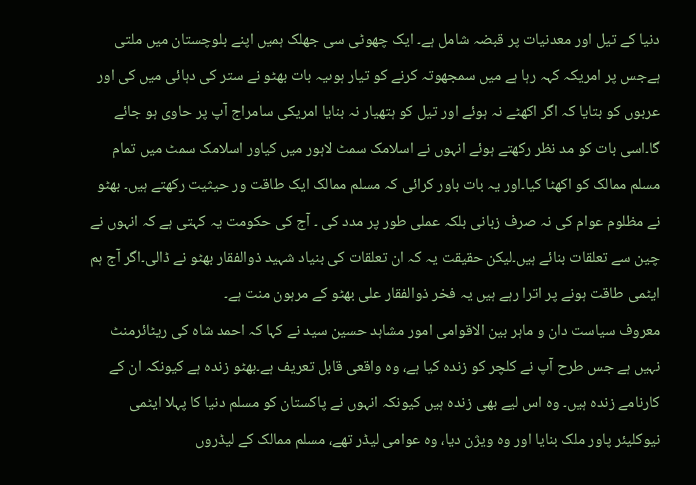دنیا کے تیل اور معدنیات پر قبضہ شامل ہے۔ ایک چھوٹی سی جھلک ہمیں اپنے بلوچستان میں ملتی ہےجس پر امریکہ کہہ رہا ہے میں سمجھوتہ کرنے کو تیار ہوںیہ بات بھٹو نے ستر کی دہائی میں کی اور عربوں کو بتایا کہ اگر اکھٹے نہ ہوئے اور تیل کو ہتھیار نہ بنایا امریکی سامراج آپ پر حاوی ہو جائے گا۔اسی بات کو مد نظر رکھتے ہوئے انہوں نے اسلامک سمٹ لاہور میں کیاور اسلامک سمٹ میں تمام مسلم ممالک کو اکھٹا کیا۔اور یہ بات باور کرائی کہ مسلم ممالک ایک طاقت ور حیثیت رکھتے ہیں۔ بھٹو نے مظلوم عوام کی نہ صرف زبانی بلکہ عملی طور پر مدد کی ۔ آج کی حکومت یہ کہتی ہے کہ انہوں نے چین سے تعلقات بنائے ہیں۔لیکن حقیقت یہ کہ ان تعلقات کی بنیاد شہید ذوالفقار بھٹو نے ڈالی۔اگر آج ہم ایٹمی طاقت ہونے پر اترا رہے ہیں یہ فخر ذوالفقار علی بھٹو کے مرہون منت ہے۔
معروف سیاست دان و ماہر بین الاقوامی امور مشاہد حسین سید نے کہا کہ احمد شاہ کی ریٹائرمنٹ نہیں ہے جس طرح آپ نے کلچر کو زندہ کیا ہے، وہ واقعی قابل تعریف ہے۔بھٹو زندہ ہے کیونکہ ان کے کارنامے زندہ ہیں۔ وہ اس لیے بھی زندہ ہیں کیونکہ انہوں نے پاکستان کو مسلم دنیا کا پہلا ایٹمی نیوکلیئر پاور ملک بنایا اور وہ ویژن دیا، وہ عوامی لیڈر تھے، مسلم ممالک کے لیڈروں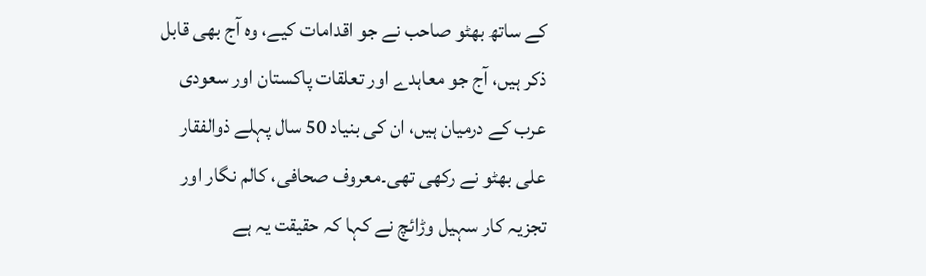کے ساتھ بھٹو صاحب نے جو اقدامات کیے، وہ آج بھی قابل ذکر ہیں، آج جو معاہدے اور تعلقات پاکستان اور سعودی عرب کے درمیان ہیں، ان کی بنیاد 50 سال پہلے ذوالفقار علی بھٹو نے رکھی تھی۔معروف صحافی، کالم نگار اور تجزیہ کار سہیل وڑائچ نے کہا کہ حقیقت یہ ہے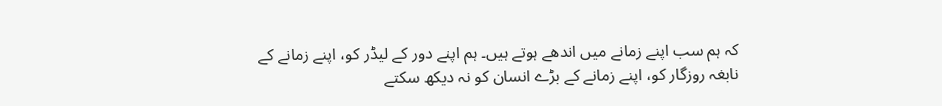کہ ہم سب اپنے زمانے میں اندھے ہوتے ہیں۔ ہم اپنے دور کے لیڈر کو، اپنے زمانے کے نابغہ روزگار کو، اپنے زمانے کے بڑے انسان کو نہ دیکھ سکتے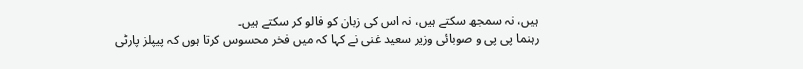ہیں، نہ سمجھ سکتے ہیں، نہ اس کی زبان کو فالو کر سکتے ہیں۔
رہنما پی پی و صوبائی وزیر سعید غنی نے کہا کہ میں فخر محسوس کرتا ہوں کہ پیپلز پارٹی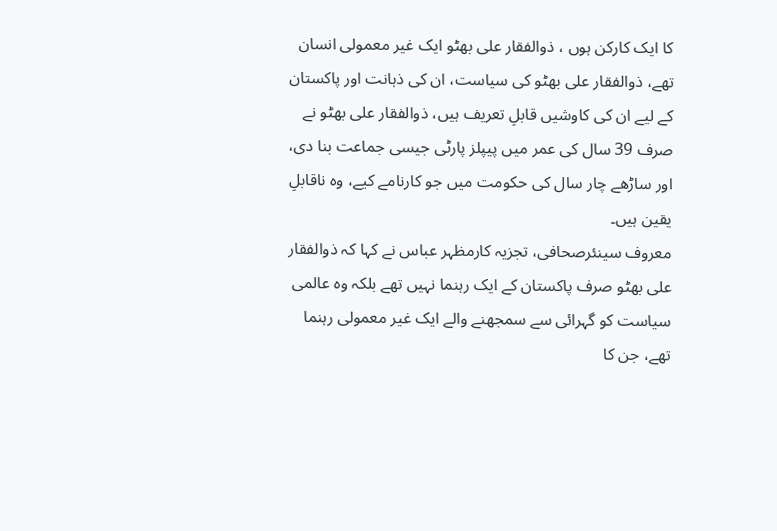کا ایک کارکن ہوں ، ذوالفقار علی بھٹو ایک غیر معمولی انسان تھے، ذوالفقار علی بھٹو کی سیاست، ان کی ذہانت اور پاکستان کے لیے ان کی کاوشیں قابلِ تعریف ہیں، ذوالفقار علی بھٹو نے صرف 39 سال کی عمر میں پیپلز پارٹی جیسی جماعت بنا دی، اور ساڑھے چار سال کی حکومت میں جو کارنامے کیے، وہ ناقابلِ یقین ہیں۔
معروف سینئرصحافی، تجزیہ کارمظہر عباس نے کہا کہ ذوالفقار علی بھٹو صرف پاکستان کے ایک رہنما نہیں تھے بلکہ وہ عالمی سیاست کو گہرائی سے سمجھنے والے ایک غیر معمولی رہنما تھے، جن کا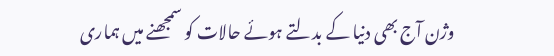وژن آج بھی دنیا کے بدلتے ہوئے حالات کو سمجھنے میں ہماری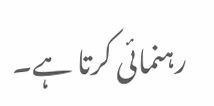رہنمائی کرتا ہے۔